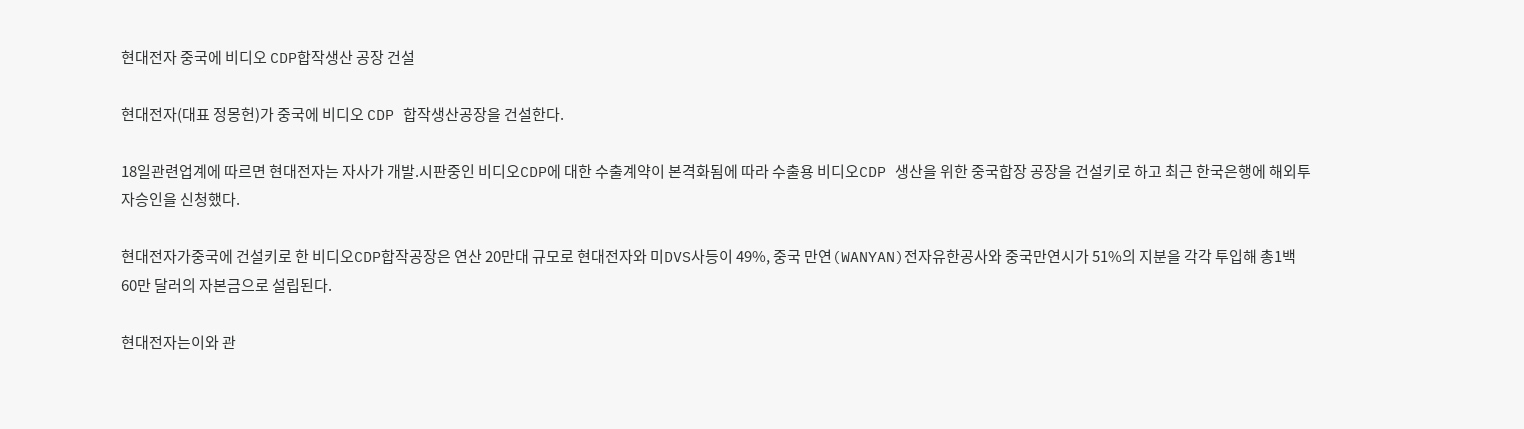현대전자 중국에 비디오 CDP합작생산 공장 건설

현대전자(대표 정몽헌)가 중국에 비디오 CDP 합작생산공장을 건설한다.

18일관련업계에 따르면 현대전자는 자사가 개발.시판중인 비디오CDP에 대한 수출계약이 본격화됨에 따라 수출용 비디오CDP 생산을 위한 중국합장 공장을 건설키로 하고 최근 한국은행에 해외투자승인을 신청했다.

현대전자가중국에 건설키로 한 비디오CDP합작공장은 연산 20만대 규모로 현대전자와 미DVS사등이 49%, 중국 만연(WANYAN)전자유한공사와 중국만연시가 51%의 지분을 각각 투입해 총1백60만 달러의 자본금으로 설립된다.

현대전자는이와 관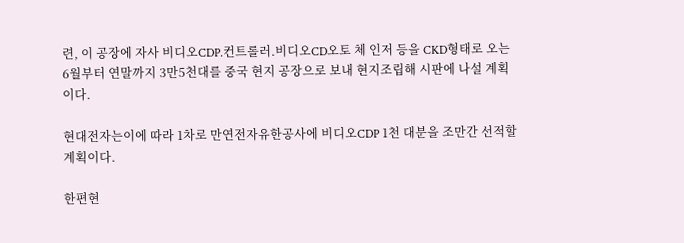련, 이 공장에 자사 비디오CDP.컨트롤러.비디오CD오토 체 인저 등을 CKD형태로 오는 6월부터 연말까지 3만5천대를 중국 현지 공장으로 보내 현지조립해 시판에 나설 계획이다.

현대전자는이에 따라 1차로 만연전자유한공사에 비디오CDP 1천 대분을 조만간 선적할 계획이다.

한편현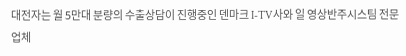대전자는 월 5만대 분량의 수출상담이 진행중인 덴마크 I-TV사와 일 영상반주시스팀 전문업체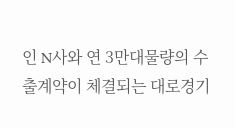인 N사와 연 3만대물량의 수출계약이 체결되는 대로경기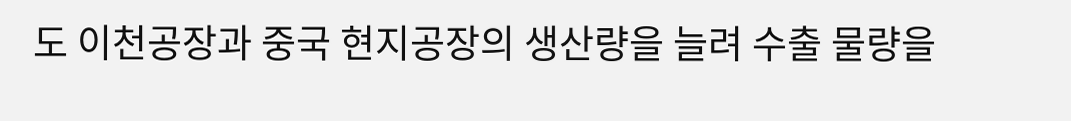도 이천공장과 중국 현지공장의 생산량을 늘려 수출 물량을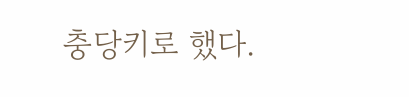충당키로 했다.